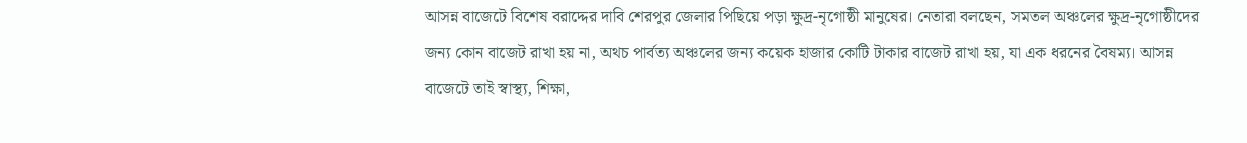আসন্ন বাজেটে বিশেষ বরাদ্দের দাবি শেরপুর জেলার পিছিয়ে পড়া ক্ষুদ্র-নৃগোষ্ঠী মানুষের। নেতারা বলছেন, সমতল অঞ্চলের ক্ষুদ্র-নৃগোষ্ঠীদের জন্য কোন বাজেট রাখা হয় না, অথচ পার্বত্য অঞ্চলের জন্য কয়েক হাজার কোটি টাকার বাজেট রাখা হয়, যা এক ধরনের বৈষম্য। আসন্ন বাজেটে তাই স্বাস্থ্য, শিক্ষা,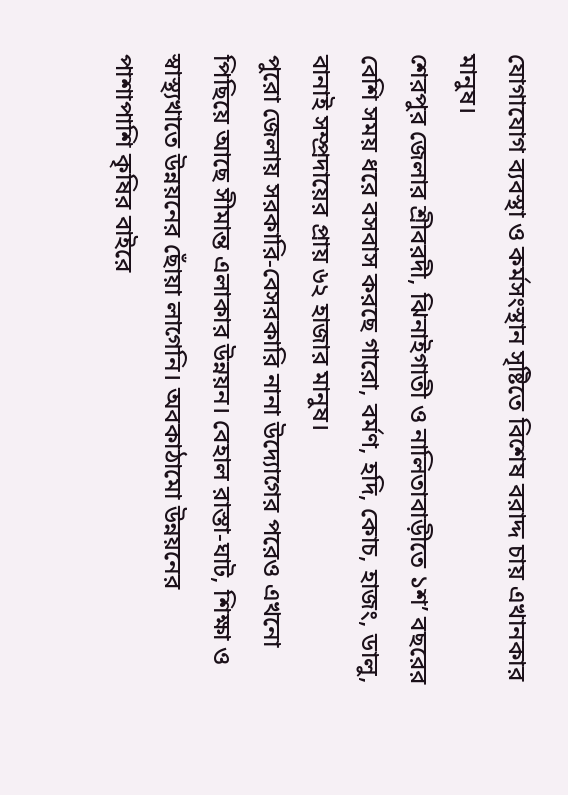যোগাযোগ ব্যবস্থা ও কর্মসংস্থান সৃষ্টিতে বিশেষ বরাদ্দ চায় এখানকার মানুষ।
শেরপুর জেলার শ্রীবরদী, ঝিনাইগাতী ও নালিতাবাড়ীতে ১শ’ বছরের বেশি সময় ধরে বসবাস করছে গারো, বর্মণ, হদি, কোচ, হাজং, ডালু, বানাই সম্প্রদায়ের প্রায় ৬২ হাজার মানুষ।
পুরো জেলায় সরকারি-বেসরকারি নানা উদ্যোগের পরেও এখনো পিছিয়ে আছে সীমান্ত এলাকার উন্নয়ন। বেহাল রাস্তা-ঘাট, শিক্ষা ও স্বাস্থ্যখাতে উন্নয়নের ছোঁয়া লাগেনি। অবকাঠামো উন্নয়নের পাশাপাশি কৃষির বাইরে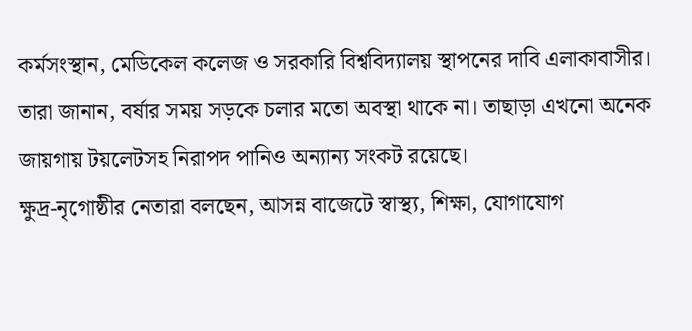কর্মসংস্থান, মেডিকেল কলেজ ও সরকারি বিশ্ববিদ্যালয় স্থাপনের দাবি এলাকাবাসীর।
তারা জানান, বর্ষার সময় সড়কে চলার মতো অবস্থা থাকে না। তাছাড়া এখনো অনেক জায়গায় টয়লেটসহ নিরাপদ পানিও অন্যান্য সংকট রয়েছে।
ক্ষুদ্র-নৃগোষ্ঠীর নেতারা বলছেন, আসন্ন বাজেটে স্বাস্থ্য, শিক্ষা, যোগাযোগ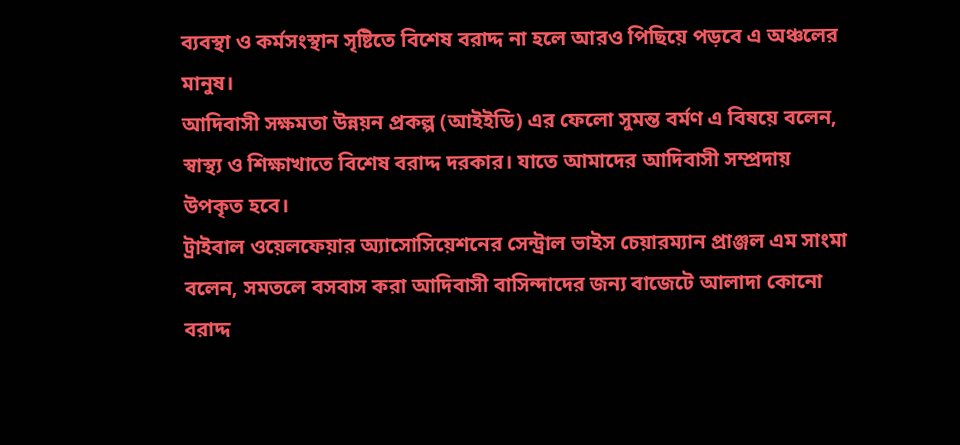ব্যবস্থা ও কর্মসংস্থান সৃষ্টিতে বিশেষ বরাদ্দ না হলে আরও পিছিয়ে পড়বে এ অঞ্চলের মানুষ।
আদিবাসী সক্ষমতা উন্নয়ন প্রকল্প (আইইডি) এর ফেলো সুমন্ত বর্মণ এ বিষয়ে বলেন, স্বাস্থ্য ও শিক্ষাখাতে বিশেষ বরাদ্দ দরকার। যাতে আমাদের আদিবাসী সম্প্রদায় উপকৃত হবে।
ট্রাইবাল ওয়েলফেয়ার অ্যাসোসিয়েশনের সেন্ট্রাল ভাইস চেয়ারম্যান প্রাঞ্জল এম সাংমা বলেন, সমতলে বসবাস করা আদিবাসী বাসিন্দাদের জন্য বাজেটে আলাদা কোনো বরাদ্দ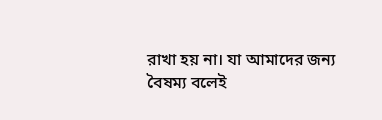রাখা হয় না। যা আমাদের জন্য বৈষম্য বলেই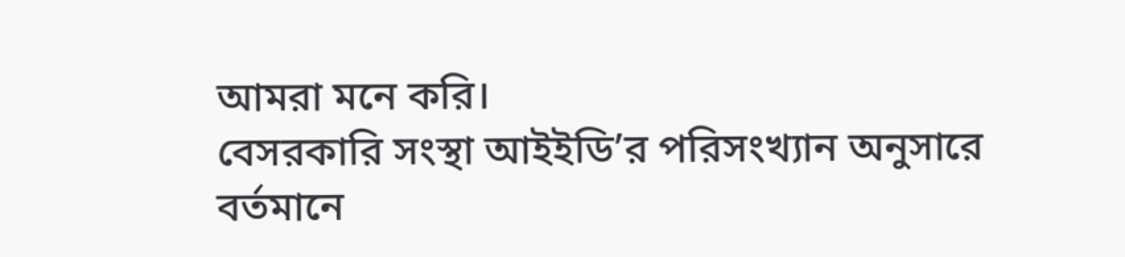আমরা মনে করি।
বেসরকারি সংস্থা আইইডি’র পরিসংখ্যান অনুসারে বর্তমানে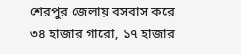শেরপুর জেলায় বসবাস করে ৩৪ হাজার গারো, ১৭ হাজার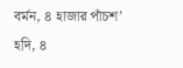বর্মন, ৪ হাজার পাঁচশ’ হদি, ৪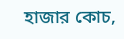হাজার কোচ,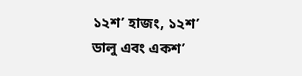১২শ’ হাজং, ১২শ’ ডালু এবং একশ’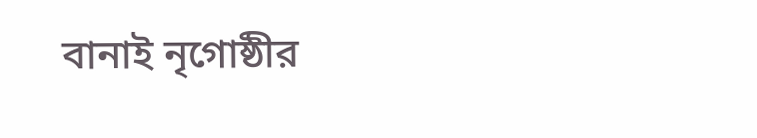বানাই নৃগোষ্ঠীর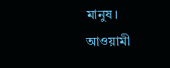মানুষ।
আওয়ামী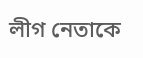লীগ নেতাকে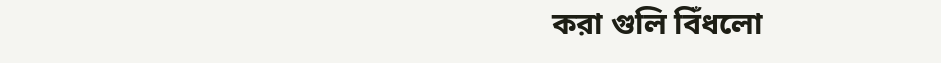করা গুলি বিঁধলো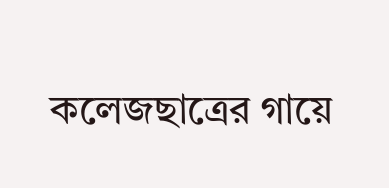কলেজছাত্রের গায়ে